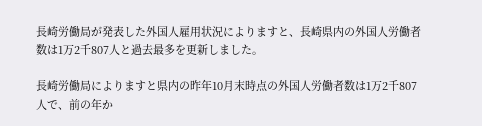長崎労働局が発表した外国人雇用状況によりますと、長崎県内の外国人労働者数は1万2千807人と過去最多を更新しました。

長崎労働局によりますと県内の昨年10月末時点の外国人労働者数は1万2千807人で、前の年か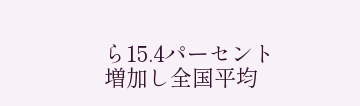ら15.4パーセント増加し全国平均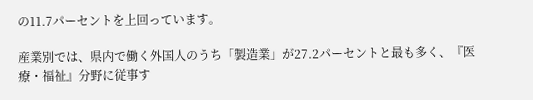の11.7パーセントを上回っています。

産業別では、県内で働く外国人のうち「製造業」が27.2パーセントと最も多く、『医療・福祉』分野に従事す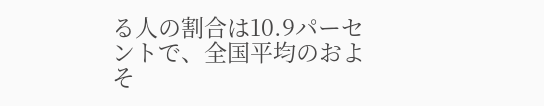る人の割合は10.9パーセントで、全国平均のおよそ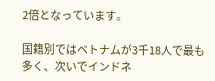2倍となっています。

国籍別ではベトナムが3千18人で最も多く、次いでインドネ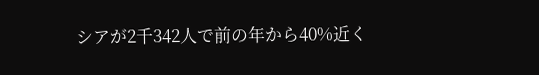シアが2千342人で前の年から40%近く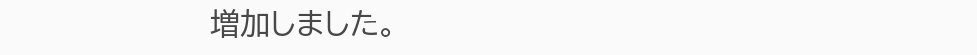増加しました。